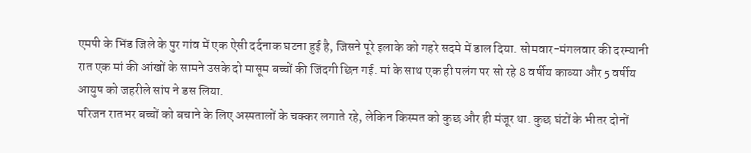एमपी के भिंड जिले के पुर गांव में एक ऐसी दर्दनाक घटना हुई है, जिसने पूरे इलाके को गहरे सदमे में डाल दिया. सोमवार-मंगलवार की दरम्यानी रात एक मां की आंखों के सामने उसके दो मासूम बच्चों की जिंदगी छिन गई. मां के साथ एक ही पलंग पर सो रहे 8 वर्षीय काव्या और 5 वर्षीय आयुष को जहरीले सांप ने डस लिया.
परिजन रातभर बच्चों को बचाने के लिए अस्पतालों के चक्कर लगाते रहे, लेकिन किस्मत को कुछ और ही मंजूर था. कुछ घंटों के भीतर दोनों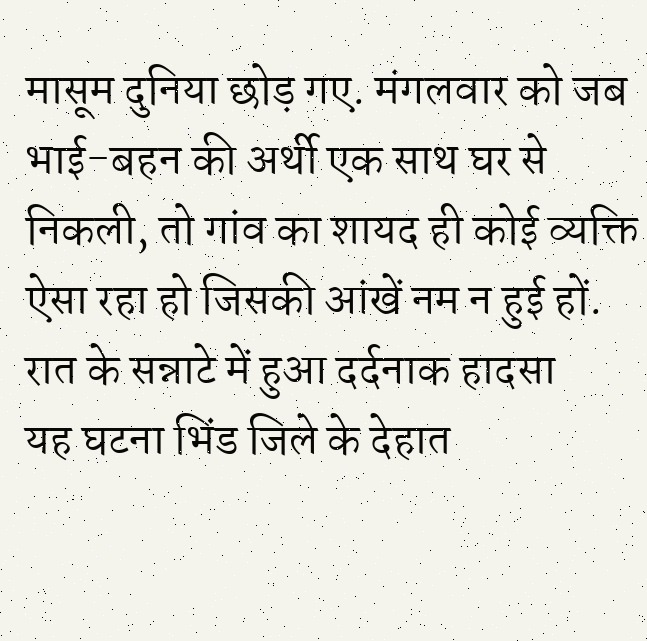मासूम दुनिया छोड़ गए. मंगलवार को जब भाई-बहन की अर्थी एक साथ घर से निकली, तो गांव का शायद ही कोई व्यक्ति ऐसा रहा हो जिसकी आंखें नम न हुई हों.
रात के सन्नाटे में हुआ दर्दनाक हादसा
यह घटना भिंड जिले के देहात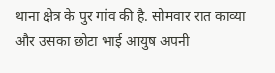थाना क्षेत्र के पुर गांव की है. सोमवार रात काव्या और उसका छोटा भाई आयुष अपनी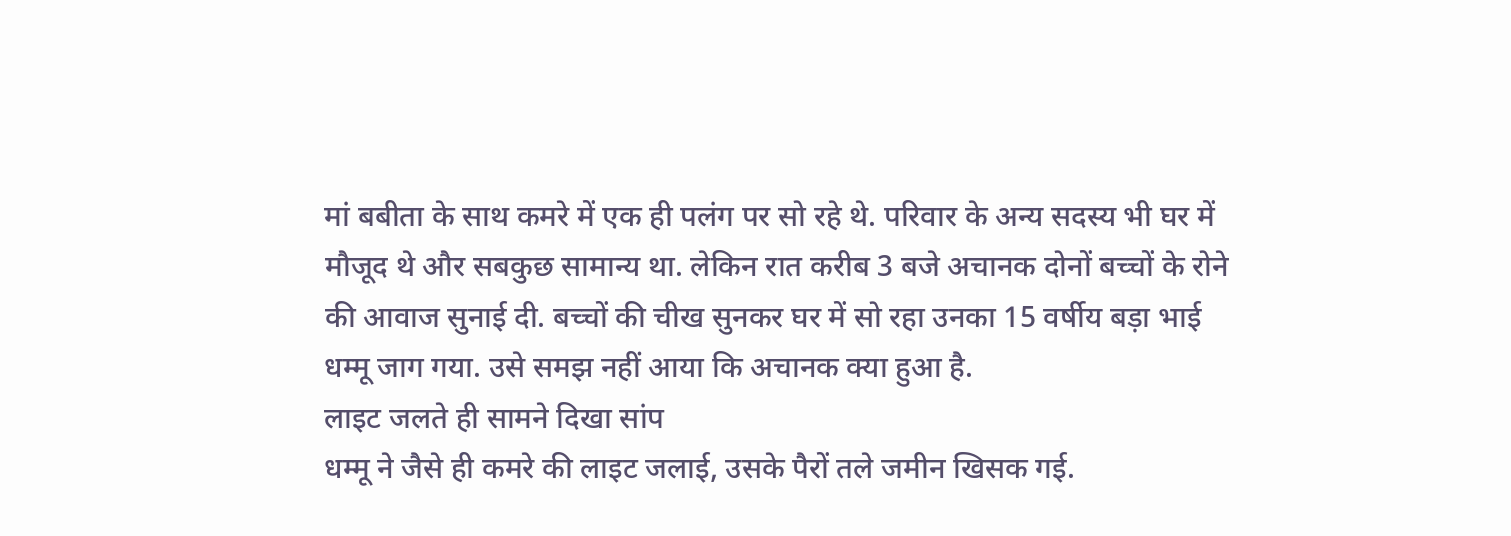मां बबीता के साथ कमरे में एक ही पलंग पर सो रहे थे. परिवार के अन्य सदस्य भी घर में मौजूद थे और सबकुछ सामान्य था. लेकिन रात करीब 3 बजे अचानक दोनों बच्चों के रोने की आवाज सुनाई दी. बच्चों की चीख सुनकर घर में सो रहा उनका 15 वर्षीय बड़ा भाई धम्मू जाग गया. उसे समझ नहीं आया कि अचानक क्या हुआ है.
लाइट जलते ही सामने दिखा सांप
धम्मू ने जैसे ही कमरे की लाइट जलाई, उसके पैरों तले जमीन खिसक गई.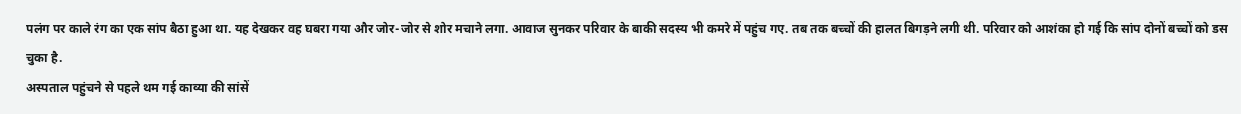पलंग पर काले रंग का एक सांप बैठा हुआ था. यह देखकर वह घबरा गया और जोर-जोर से शोर मचाने लगा. आवाज सुनकर परिवार के बाकी सदस्य भी कमरे में पहुंच गए. तब तक बच्चों की हालत बिगड़ने लगी थी. परिवार को आशंका हो गई कि सांप दोनों बच्चों को डस चुका है.
अस्पताल पहुंचने से पहले थम गई काव्या की सांसें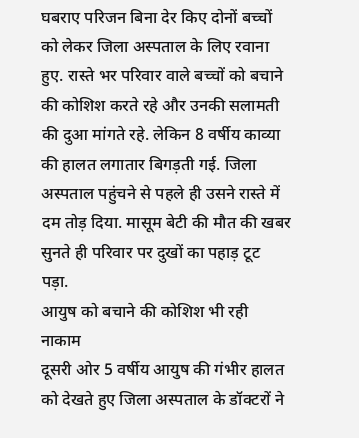घबराए परिजन बिना देर किए दोनों बच्चों को लेकर जिला अस्पताल के लिए रवाना हुए. रास्ते भर परिवार वाले बच्चों को बचाने की कोशिश करते रहे और उनकी सलामती की दुआ मांगते रहे. लेकिन 8 वर्षीय काव्या की हालत लगातार बिगड़ती गई. जिला अस्पताल पहुंचने से पहले ही उसने रास्ते में दम तोड़ दिया. मासूम बेटी की मौत की खबर सुनते ही परिवार पर दुखों का पहाड़ टूट पड़ा.
आयुष को बचाने की कोशिश भी रही नाकाम
दूसरी ओर 5 वर्षीय आयुष की गंभीर हालत को देखते हुए जिला अस्पताल के डॉक्टरों ने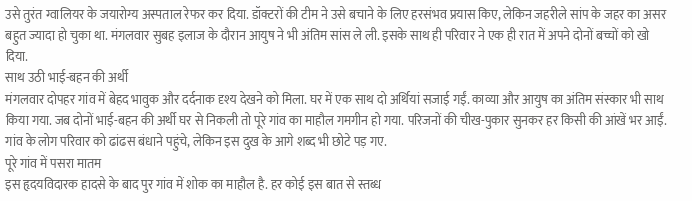उसे तुरंत ग्वालियर के जयारोग्य अस्पताल रेफर कर दिया. डॉक्टरों की टीम ने उसे बचाने के लिए हरसंभव प्रयास किए, लेकिन जहरीले सांप के जहर का असर बहुत ज्यादा हो चुका था. मंगलवार सुबह इलाज के दौरान आयुष ने भी अंतिम सांस ले ली. इसके साथ ही परिवार ने एक ही रात में अपने दोनों बच्चों को खो दिया.
साथ उठी भाई-बहन की अर्थी
मंगलवार दोपहर गांव में बेहद भावुक और दर्दनाक दृश्य देखने को मिला. घर में एक साथ दो अर्थियां सजाई गईं. काव्या और आयुष का अंतिम संस्कार भी साथ किया गया. जब दोनों भाई-बहन की अर्थी घर से निकली तो पूरे गांव का माहौल गमगीन हो गया. परिजनों की चीख-पुकार सुनकर हर किसी की आंखें भर आईं. गांव के लोग परिवार को ढांढस बंधाने पहुंचे, लेकिन इस दुख के आगे शब्द भी छोटे पड़ गए.
पूरे गांव में पसरा मातम
इस हृदयविदारक हादसे के बाद पुर गांव में शोक का माहौल है. हर कोई इस बात से स्तब्ध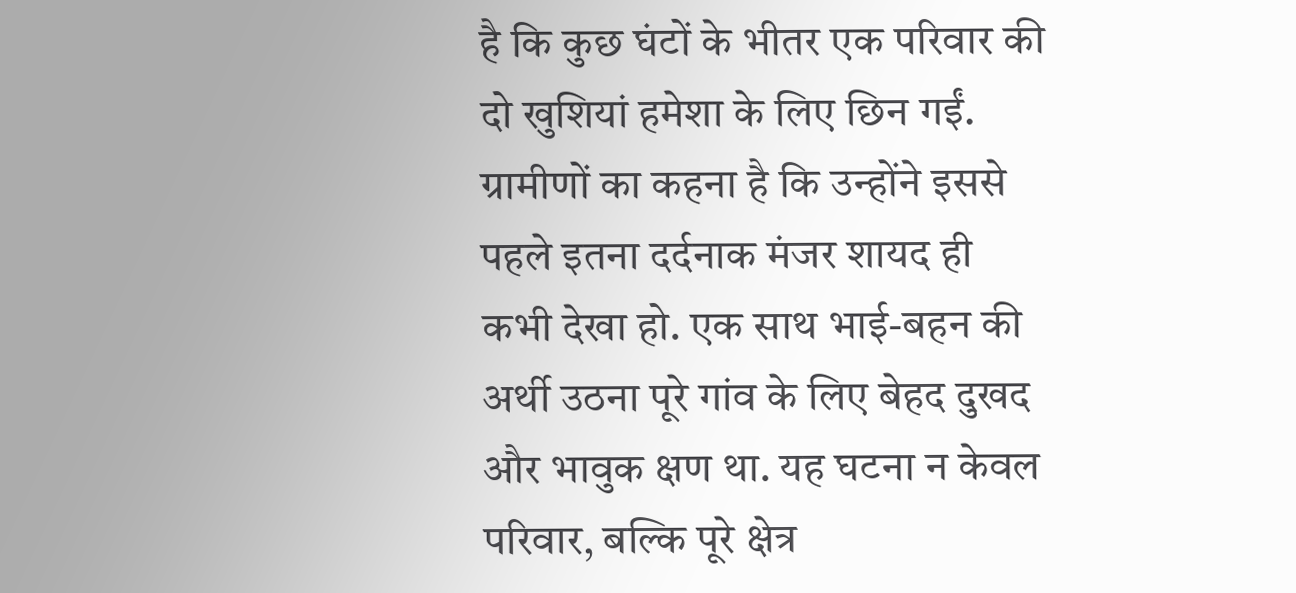है कि कुछ घंटों के भीतर एक परिवार की दो खुशियां हमेशा के लिए छिन गईं. ग्रामीणों का कहना है कि उन्होंने इससे पहले इतना दर्दनाक मंजर शायद ही कभी देखा हो. एक साथ भाई-बहन की अर्थी उठना पूरे गांव के लिए बेहद दुखद और भावुक क्षण था. यह घटना न केवल परिवार, बल्कि पूरे क्षेत्र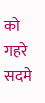को गहरे सदमे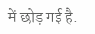में छोड़ गई है.